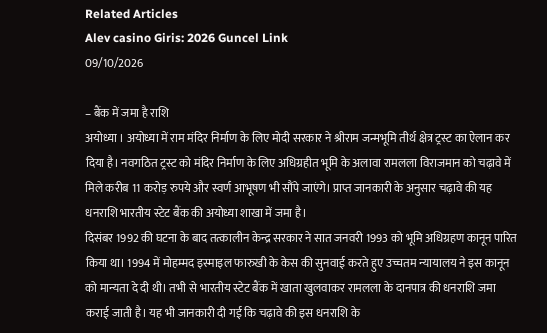Related Articles
Alev casino Giris: 2026 Guncel Link
09/10/2026

– बैंक में जमा है राशि
अयोध्या । अयोध्या में राम मंदिर निर्माण के लिए मोदी सरकार ने श्रीराम जन्मभूमि तीर्थ क्षेत्र ट्रस्ट का ऐलान कर दिया है। नवगठित ट्रस्ट को मंदिर निर्माण के लिए अधिग्रहीत भूमि के अलावा रामलला विराजमान को चढ़ावे में मिले करीब 11 करोड़ रुपये और स्वर्ण आभूषण भी सौंपे जाएंगे। प्राप्त जानकारी के अनुसार चढ़ावे की यह धनराशि भारतीय स्टेट बैंक की अयोध्या शाखा में जमा है।
दिसंबर 1992 की घटना के बाद तत्कालीन केन्द्र सरकार ने सात जनवरी 1993 को भूमि अधिग्रहण कानून पारित किया था। 1994 में मोहम्मद इस्माइल फारुखी के केस की सुनवाई करते हुए उच्चतम न्यायालय ने इस कानून को मान्यता दे दी थी। तभी से भारतीय स्टेट बैंक में खाता खुलवाकर रामलला के दानपात्र की धनराशि जमा कराई जाती है। यह भी जानकारी दी गई कि चढ़ावे की इस धनराशि के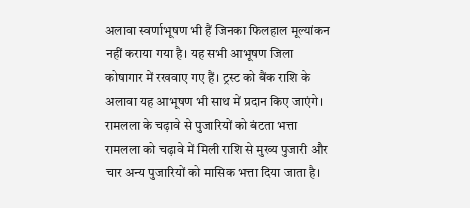अलावा स्वर्णाभूषण भी हैं जिनका फिलहाल मूल्यांकन नहीं कराया गया है। यह सभी आभूषण जिला कोषागार में रखवाए गए हैं। ट्रस्ट को बैंक राशि के अलावा यह आभूषण भी साथ में प्रदान किए जाएंगे।
रामलला के चढ़ावे से पुजारियों को बंटता भत्ता
रामलला को चढ़ावे में मिली राशि से मुख्य पुजारी और चार अन्य पुजारियों को मासिक भत्ता दिया जाता है।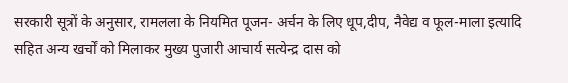सरकारी सूत्रों के अनुसार, रामलला के नियमित पूजन- अर्चन के लिए धूप,दीप, नैवेद्य व फूल-माला इत्यादि सहित अन्य खर्चों को मिलाकर मुख्य पुजारी आचार्य सत्येन्द्र दास को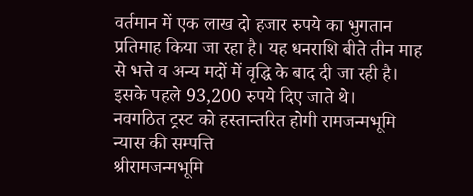वर्तमान में एक लाख दो हजार रुपये का भुगतान प्रतिमाह किया जा रहा है। यह धनराशि बीते तीन माह से भत्ते व अन्य मदों में वृद्धि के बाद दी जा रही है। इसके पहले 93,200 रुपये दिए जाते थे।
नवगठित ट्रस्ट को हस्तान्तरित होगी रामजन्मभूमि न्यास की सम्पत्ति
श्रीरामजन्मभूमि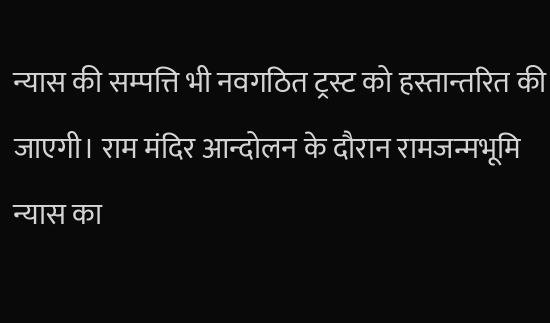न्यास की सम्पत्ति भी नवगठित ट्रस्ट को हस्तान्तरित की जाएगी। राम मंदिर आन्दोलन के दौरान रामजन्मभूमि न्यास का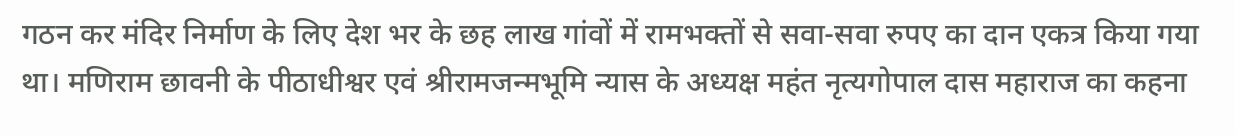गठन कर मंदिर निर्माण के लिए देश भर के छह लाख गांवों में रामभक्तों से सवा-सवा रुपए का दान एकत्र किया गया था। मणिराम छावनी के पीठाधीश्वर एवं श्रीरामजन्मभूमि न्यास के अध्यक्ष महंत नृत्यगोपाल दास महाराज का कहना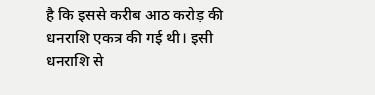है कि इससे करीब आठ करोड़ की धनराशि एकत्र की गई थी। इसी धनराशि से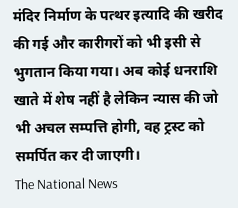मंदिर निर्माण के पत्थर इत्यादि की खरीद की गई और कारीगरों को भी इसी से भुगतान किया गया। अब कोई धनराशि खाते में शेष नहीं है लेकिन न्यास की जो भी अचल सम्पत्ति होगी, वह ट्रस्ट को समर्पित कर दी जाएगी।
The National News